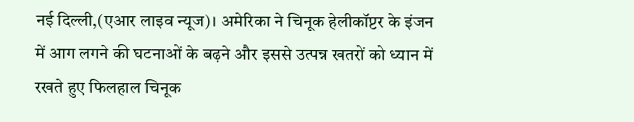नई दिल्ली,(एआर लाइव न्यूज)। अमेरिका ने चिनूक हेलीकॉप्टर के इंजन में आग लगने की घटनाओं के बढ़ने और इससे उत्पन्न खतरों को ध्यान में रखते हुए फिलहाल चिनूक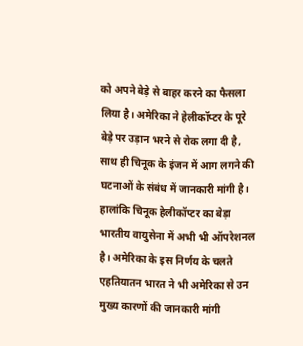को अपने बेड़े से बाहर करने का फैसला लिया है। अमेरिका ने हेलीकॉप्टर के पूरे बेड़े पर उड़ान भरने से रोक लगा दी है, साथ ही चिनूक के इंजन में आग लगने की घटनाओं के संबंध में जानकारी मांगी है।
हालांकि चिनूक हेलीकॉप्टर का बेड़ा भारतीय वायुसेना में अभी भी ऑपरेशनल है। अमेरिका के इस निर्णय के चलते एहतियातन भारत ने भी अमेरिका से उन मुख्य कारणों की जानकारी मांगी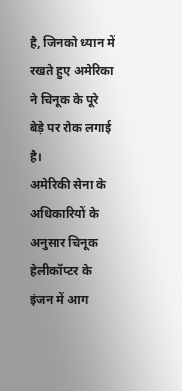है, जिनको ध्यान में रखते हुए अमेरिका ने चिनूक के पूरे बेड़े पर रोक लगाई है।
अमेरिकी सेना के अधिकारियों के अनुसार चिनूक हेलीकॉप्टर के इंजन में आग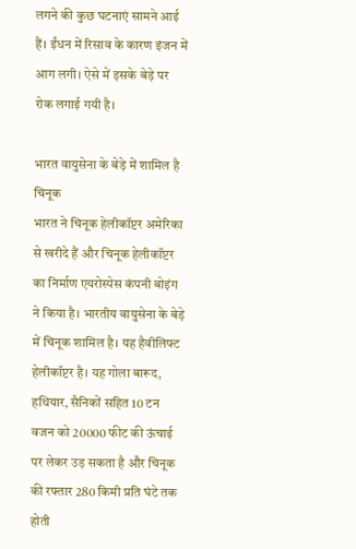लगने की कुछ घटनाएं सामने आई हैं। ईंधन में रिसाव के कारण इंजन में आग लगी। ऐसे में इसके बेड़े पर रोक लगाई गयी है।

भारत वायुसेना के बेड़े में शामिल है चिनूक
भारत ने चिनूक हेलीकॉप्टर अमेरिका से खरीदे हैं और चिनूक हेलीकॉप्टर का निर्माण एयरोस्पेस कंपनी बोइंग ने किया है। भारतीय वायुसेना के बेड़े में चिनूक शामिल है। यह हैवीलिफ्ट हेलीकॉप्टर है। यह गोला बारूद, हथियार, सैनिकों सहित 10 टन वजन को 20000 फीट की ऊंचाई पर लेकर उड़ सकता है और चिनूक की रफ्तार 280 किमी प्रति घंटे तक होती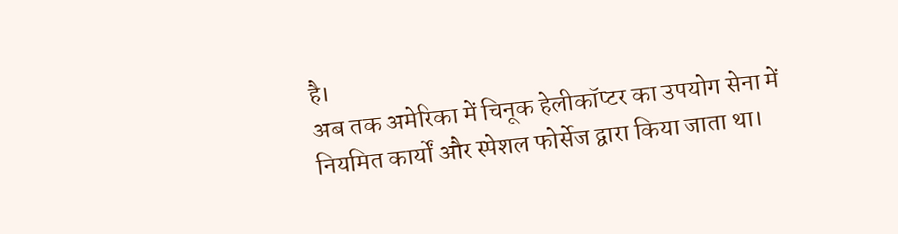है।
अब तक अमेरिका में चिनूक हेलीकॉप्टर का उपयोग सेना में नियमित कार्यों और स्पेशल फोर्सेज द्वारा किया जाता था।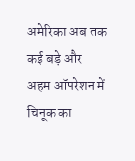अमेरिका अब तक कई बड़े और अहम ऑपरेशन में चिनूक का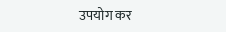उपयोग कर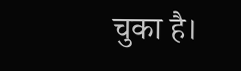चुका है।